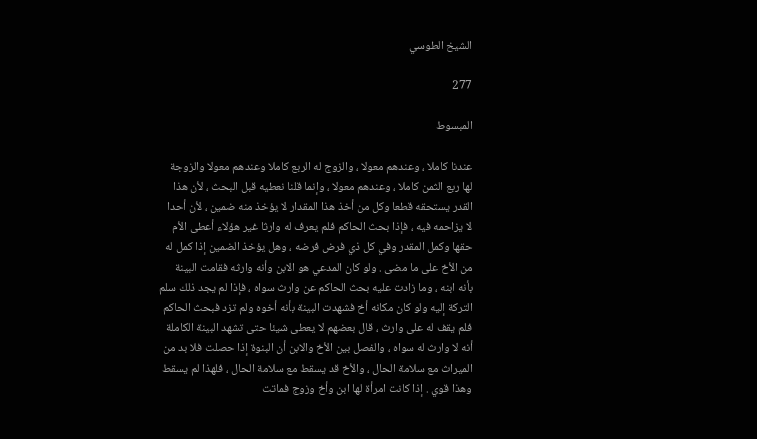الشيخ الطوسي

277

المبسوط

عندنا كاملا ، وعندهم معولا ، والزوج له الربع كاملا وعندهم معولا والزوجة لها ربع الثمن كاملا ، وعندهم معولا ، وإنما قلنا نعطيه قبل البحث ، لأن هذا القدر يستحقه قطعا وكل من أخذ هذا المقدار لا يؤخذ منه ضمين ، لأن أحدا لا يزاحمه فيه ، فإذا بحث الحاكم فلم يعرف له وارثا غير هؤلاء أعطى الأم حقها وكمل المقدر وفي كل ذي فرض فرضه ، وهل يؤخذ الضمين إذا كمل له من الأخ على ما مضى . ولو كان المدعي هو الابن وأنه وارثه فقامت البينة بأنه ابنه ، وما زادت عليه بحث الحاكم عن وارث سواه ، فإذا لم يجد ذلك سلم التركة إليه ولو كان مكانه أخ فشهدت البينة بأنه أخوه ولم تزد فبحث الحاكم فلم يقف له على وارث ، قال بعضهم لا يعطى شيئا حتى تشهد البينة الكاملة أنه لا وارث له سواه ، والفصل بين الأخ والابن أن البنوة إذا حصلت فلا بد من الميراث مع سلامة الحال ، والأخ قد يسقط مع سلامة الحال ، فلهذا لم يسقط وهذا قوي . إذا كانت امرأة لها ابن وأخ وزوج فماتت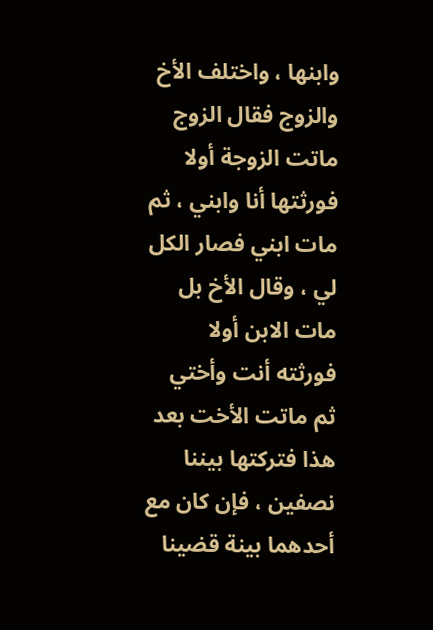وابنها ، واختلف الأخ والزوج فقال الزوج ماتت الزوجة أولا فورثتها أنا وابني ، ثم مات ابني فصار الكل لي ، وقال الأخ بل مات الابن أولا فورثته أنت وأختي ثم ماتت الأخت بعد هذا فتركتها بيننا نصفين ، فإن كان مع أحدهما بينة قضينا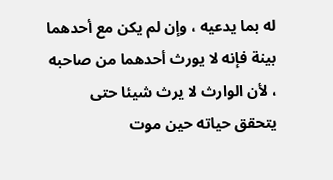له بما يدعيه ، وإن لم يكن مع أحدهما بينة فإنه لا يورث أحدهما من صاحبه ، لأن الوارث لا يرث شيئا حتى يتحقق حياته حين موت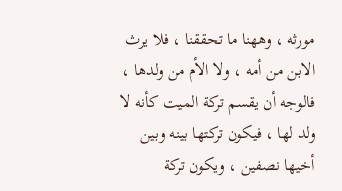مورثه ، وههنا ما تحققنا ، فلا يرث الابن من أمه ، ولا الأم من ولدها ، فالوجه أن يقسم تركة الميت كأنه لا ولد لها ، فيكون تركتها بينه وبين أخيها نصفين ، ويكون تركة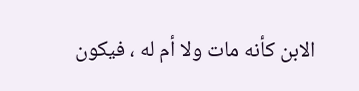الابن كأنه مات ولا أم له ، فيكون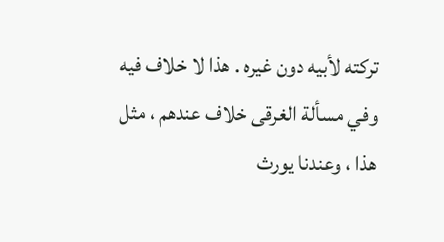تركته لأبيه دون غيره . هذا لا خلاف فيه وفي مسألة الغرقى خلاف عندهم ، مثل هذا ، وعندنا يورث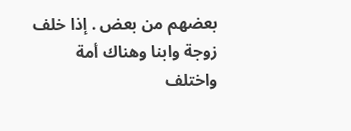بعضهم من بعض . إذا خلف زوجة وابنا وهناك أمة واختلف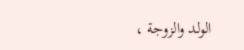الولد والزوجة ،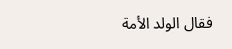فقال الولد الأمة